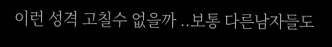이런 성격 고칠수 없을까 ..보통 다른남자들도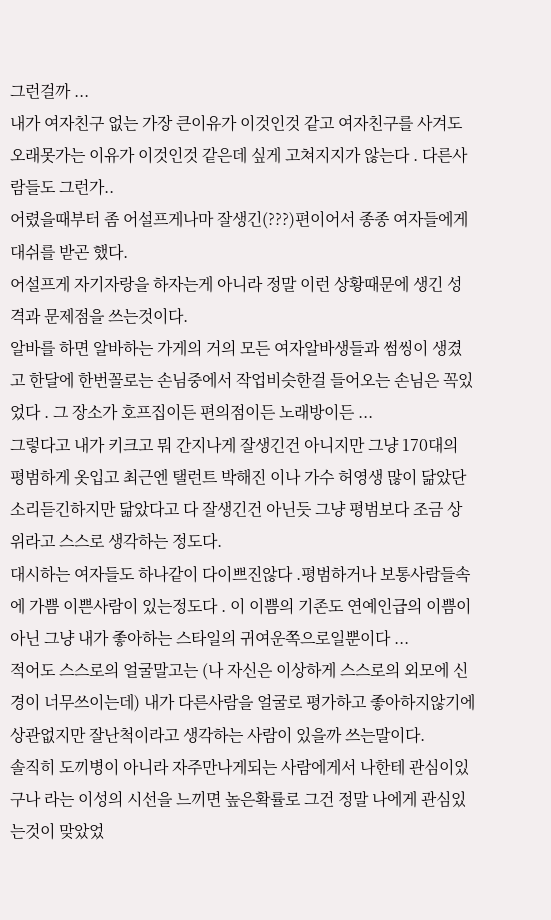그런걸까 ...
내가 여자친구 없는 가장 큰이유가 이것인것 같고 여자친구를 사겨도 오래못가는 이유가 이것인것 같은데 싶게 고쳐지지가 않는다 . 다른사람들도 그런가..
어렸을때부터 좀 어설프게나마 잘생긴(???)편이어서 종종 여자들에게 대쉬를 받곤 했다.
어설프게 자기자랑을 하자는게 아니라 정말 이런 상황때문에 생긴 성격과 문제점을 쓰는것이다.
알바를 하면 알바하는 가게의 거의 모든 여자알바생들과 썸씽이 생겼고 한달에 한번꼴로는 손님중에서 작업비슷한걸 들어오는 손님은 꼭있었다 . 그 장소가 호프집이든 편의점이든 노래방이든 ...
그렇다고 내가 키크고 뭐 간지나게 잘생긴건 아니지만 그냥 170대의 평범하게 옷입고 최근엔 탤런트 박해진 이나 가수 허영생 많이 닮았단 소리듣긴하지만 닮았다고 다 잘생긴건 아닌듯 그냥 평범보다 조금 상위라고 스스로 생각하는 정도다.
대시하는 여자들도 하나같이 다이쁘진않다 .평범하거나 보통사람들속에 가쁨 이쁜사람이 있는정도다 . 이 이쁨의 기존도 연예인급의 이쁨이 아닌 그냥 내가 좋아하는 스타일의 귀여운쪽으로일뿐이다 ...
적어도 스스로의 얼굴말고는 (나 자신은 이상하게 스스로의 외모에 신경이 너무쓰이는데) 내가 다른사람을 얼굴로 평가하고 좋아하지않기에 상관없지만 잘난척이라고 생각하는 사람이 있을까 쓰는말이다.
솔직히 도끼병이 아니라 자주만나게되는 사람에게서 나한테 관심이있구나 라는 이성의 시선을 느끼면 높은확률로 그건 정말 나에게 관심있는것이 맞았었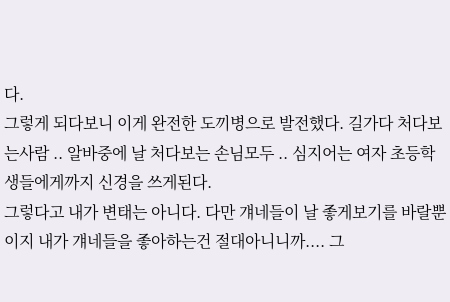다.
그렇게 되다보니 이게 완전한 도끼병으로 발전했다. 길가다 처다보는사람 .. 알바중에 날 처다보는 손님모두 .. 심지어는 여자 초등학생들에게까지 신경을 쓰게된다.
그렇다고 내가 변태는 아니다. 다만 걔네들이 날 좋게보기를 바랄뿐이지 내가 걔네들을 좋아하는건 절대아니니까.... 그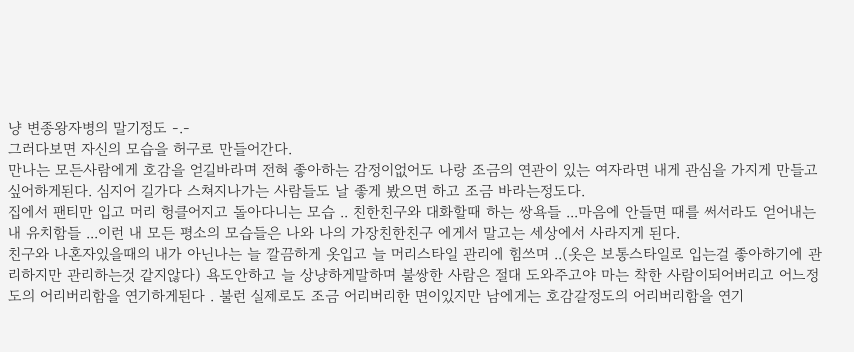냥 변종왕자병의 말기정도 -.-
그러다보면 자신의 모습을 허구로 만들어간다.
만나는 모든사람에게 호감을 얻길바라며 전혀 좋아하는 감정이없어도 나랑 조금의 연관이 있는 여자라면 내게 관심을 가지게 만들고 싶어하게된다. 심지어 길가다 스쳐지나가는 사람들도 날 좋게 봤으면 하고 조금 바라는정도다.
집에서 팬티만 입고 머리 헝클어지고 돌아다니는 모습 .. 친한친구와 대화할때 하는 쌍욕들 ...마음에 안들면 때를 써서라도 얻어내는 내 유치함들 ...이런 내 모든 평소의 모습들은 나와 나의 가장친한친구 에게서 말고는 세상에서 사라지게 된다.
친구와 나혼자있을때의 내가 아닌나는 늘 깔끔하게 옷입고 늘 머리스타일 관리에 힘쓰며 ..(옷은 보통스타일로 입는걸 좋아하기에 관리하지만 관리하는것 같지않다) 욕도안하고 늘 상냥하게말하며 불쌍한 사람은 절대 도와주고야 마는 착한 사람이되어버리고 어느정도의 어리버리함을 연기하게된다 . 불런 실제로도 조금 어리버리한 면이있지만 남에게는 호감갈정도의 어리버리함을 연기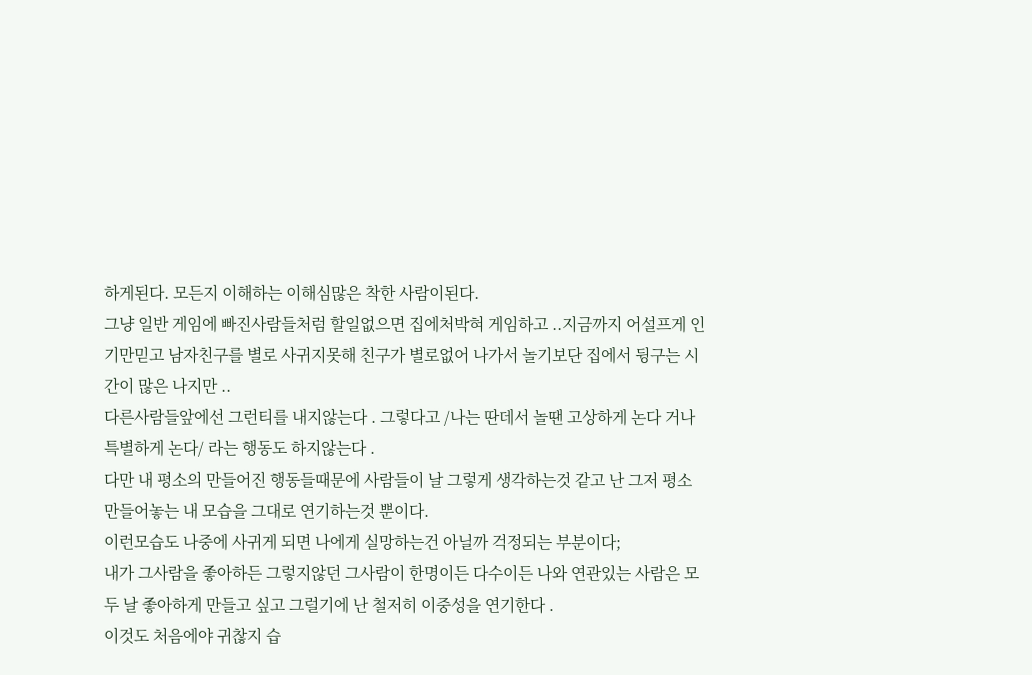하게된다. 모든지 이해하는 이해심많은 착한 사람이된다.
그냥 일반 게임에 빠진사람들처럼 할일없으면 집에처박혀 게임하고 ..지금까지 어설프게 인기만믿고 남자친구를 별로 사귀지못해 친구가 별로없어 나가서 놀기보단 집에서 뒹구는 시간이 많은 나지만 ..
다른사람들앞에선 그런티를 내지않는다 . 그렇다고 /나는 딴데서 놀땐 고상하게 논다 거나 특별하게 논다/ 라는 행동도 하지않는다 .
다만 내 평소의 만들어진 행동들때문에 사람들이 날 그렇게 생각하는것 같고 난 그저 평소 만들어놓는 내 모습을 그대로 연기하는것 뿐이다.
이런모습도 나중에 사귀게 되면 나에게 실망하는건 아닐까 걱정되는 부분이다;
내가 그사람을 좋아하든 그렇지않던 그사람이 한명이든 다수이든 나와 연관있는 사람은 모두 날 좋아하게 만들고 싶고 그럴기에 난 철저히 이중성을 연기한다 .
이것도 처음에야 귀찮지 습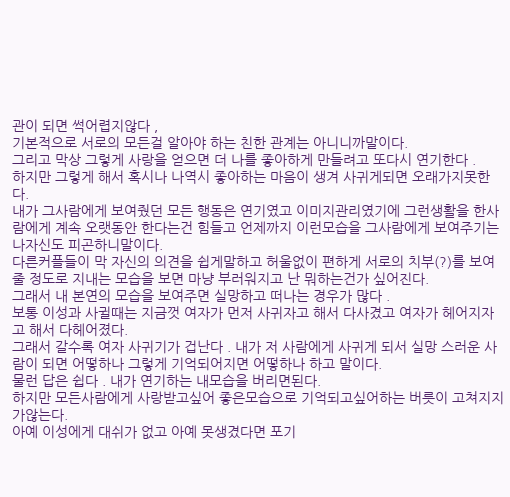관이 되면 썩어렵지않다 ,
기본적으로 서로의 모든걸 알아야 하는 친한 관계는 아니니까말이다.
그리고 막상 그렇게 사랑을 얻으면 더 나를 좋아하게 만들려고 또다시 연기한다 .
하지만 그렇게 해서 혹시나 나역시 좋아하는 마음이 생겨 사귀게되면 오래가지못한다.
내가 그사람에게 보여줬던 모든 행동은 연기였고 이미지관리였기에 그런생활을 한사람에게 계속 오랫동안 한다는건 힘들고 언제까지 이런모습을 그사람에게 보여주기는 나자신도 피곤하니말이다.
다른커플들이 막 자신의 의견을 쉽게말하고 허울없이 편하게 서로의 치부(?)를 보여줄 정도로 지내는 모습을 보면 마냥 부러워지고 난 뭐하는건가 싶어진다.
그래서 내 본연의 모습을 보여주면 실망하고 떠나는 경우가 많다 .
보통 이성과 사귈때는 지금껏 여자가 먼저 사귀자고 해서 다사겼고 여자가 헤어지자고 해서 다헤어졌다.
그래서 갈수록 여자 사귀기가 겁난다 . 내가 저 사람에게 사귀게 되서 실망 스러운 사람이 되면 어떻하나 그렇게 기억되어지면 어떻하나 하고 말이다.
물런 답은 쉽다 . 내가 연기하는 내모습을 버리면된다.
하지만 모든사람에게 사랑받고싶어 좋은모습으로 기억되고싶어하는 버릇이 고쳐지지가않는다.
아예 이성에게 대쉬가 없고 아예 못생겼다면 포기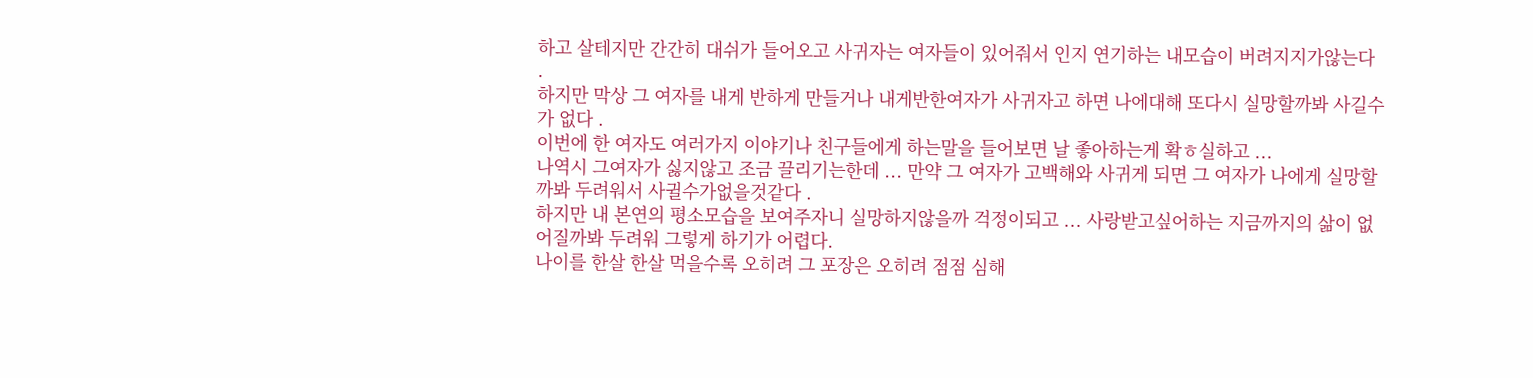하고 살테지만 간간히 대쉬가 들어오고 사귀자는 여자들이 있어줘서 인지 연기하는 내모습이 버려지지가않는다 .
하지만 막상 그 여자를 내게 반하게 만들거나 내게반한여자가 사귀자고 하면 나에대해 또다시 실망할까봐 사길수가 없다 .
이번에 한 여자도 여러가지 이야기나 친구들에게 하는말을 들어보면 날 좋아하는게 확ㅎ실하고 ...
나역시 그여자가 싫지않고 조금 끌리기는한데 ... 만약 그 여자가 고백해와 사귀게 되면 그 여자가 나에게 실망할까봐 두려워서 사귈수가없을것같다 .
하지만 내 본연의 평소모습을 보여주자니 실망하지않을까 걱정이되고 ... 사랑받고싶어하는 지금까지의 삶이 없어질까봐 두려워 그렇게 하기가 어렵다.
나이를 한살 한살 먹을수록 오히려 그 포장은 오히려 점점 심해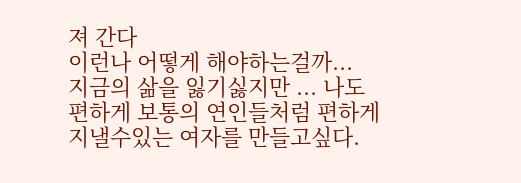져 간다
이런나 어떻게 해야하는걸까...
지금의 삶을 잃기싫지만 ... 나도 편하게 보통의 연인들처럼 편하게 지낼수있는 여자를 만들고싶다.